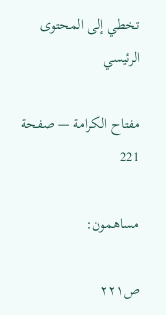تخطي إلى المحتوى الرئيسي

مفتاح الكرامة — صفحة 221

مساهمون:

ص٢٢١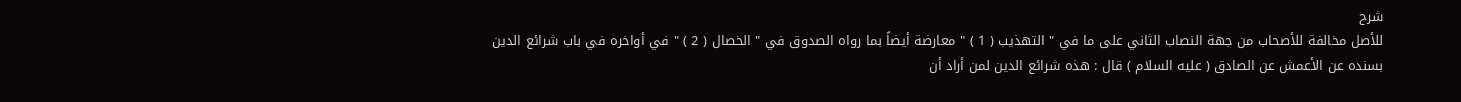شرح
للأصل مخالفة للأصحاب من جهة النصاب الثاني على ما في " التهذيب ( 1 ) " معارضة أيضاً بما رواه الصدوق في " الخصال ( 2 ) " في أواخره في باب شرائع الدين بسنده عن الأعمش عن الصادق ( عليه السلام ) قال : هذه شرائع الدين لمن أراد أن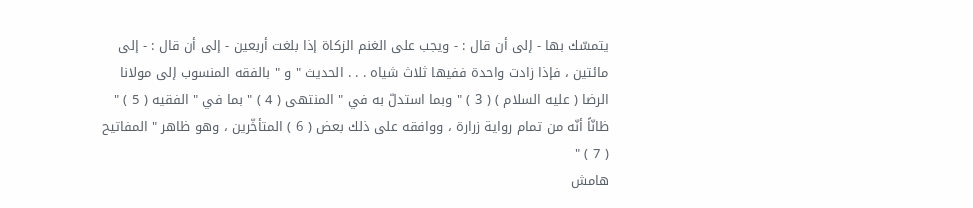يتمسّك بها - إلى أن قال : - ويجب على الغنم الزكاة إذا بلغت أربعين - إلى أن قال : - إلى مائتين ، فإذا زادت واحدة ففيها ثلاث شياه . . . الحديث " و " بالفقه المنسوب إلى مولانا الرضا ( عليه السلام ) ( 3 ) " وبما استدلّ به في " المنتهى ( 4 ) " بما في " الفقيه ( 5 ) " ظانّاً أنّه من تمام رواية زرارة ، ووافقه على ذلك بعض ( 6 ) المتأخّرين ، وهو ظاهر " المفاتيح ( 7 ) "
هامش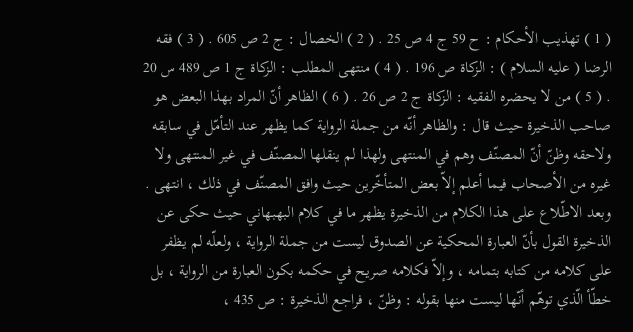( 1 ) تهذيب الأحكام : ح 59 ج 4 ص 25 . ( 2 ) الخصال : ج 2 ص 605 . ( 3 ) فقه الرضا ( عليه السلام ) : الزكاة ص 196 . ( 4 ) منتهى المطلب : الزكاة ج 1 ص 489 س 20 . ( 5 ) من لا يحضره الفقيه : الزكاة ج 2 ص 26 . ( 6 ) الظاهر أنّ المراد بهذا البعض هو صاحب الذخيرة حيث قال : والظاهر أنّه من جملة الرواية كما يظهر عند التأمّل في سابقه ولاحقه وظنّ أنّ المصنّف وهم في المنتهى ولهذا لم ينقلها المصنّف في غير المنتهى ولا غيره من الأصحاب فيما أعلم إلاّ بعض المتأخّرين حيث وافق المصنّف في ذلك ، انتهى . وبعد الاطّلاع على هذا الكلام من الذخيرة يظهر ما في كلام البهبهاني حيث حكى عن الذخيرة القول بأنّ العبارة المحكية عن الصدوق ليست من جملة الرواية ، ولعلّه لم يظفر على كلامه من كتابه بتمامه ، وإلاّ فكلامه صريح في حكمه بكون العبارة من الرواية ، بل خطّأ الّذي توهّم أنّها ليست منها بقوله : وظنّ ، فراجع الذخيرة : ص 435 ،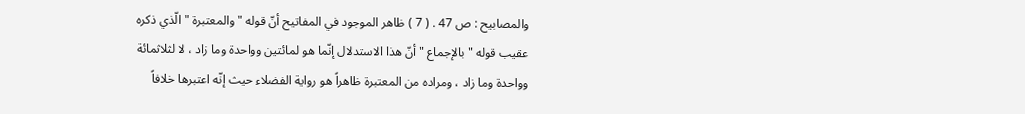والمصابيح : ص 47 . ( 7 ) ظاهر الموجود في المفاتيح أنّ قوله " والمعتبرة " الّذي ذكره عقيب قوله " بالإجماع " أنّ هذا الاستدلال إنّما هو لمائتين وواحدة وما زاد ، لا لثلاثمائة وواحدة وما زاد ، ومراده من المعتبرة ظاهراً هو رواية الفضلاء حيث إنّه اعتبرها خلافاً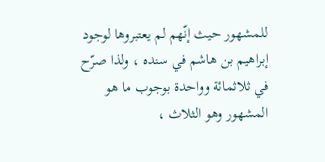للمشهور حيث إنّهم لم يعتبروها لوجود إبراهيم بن هاشم في سنده ، ولذا صرّح في ثلاثمائة وواحدة بوجوب ما هو المشهور وهو الثلاث ،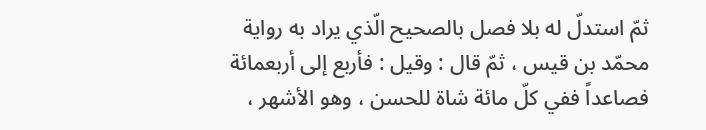ثمّ استدلّ له بلا فصل بالصحيح الّذي يراد به رواية محمّد بن قيس ، ثمّ قال : وقيل : فأربع إلى أربعمائة فصاعداً ففي كلّ مائة شاة للحسن ، وهو الأشهر ،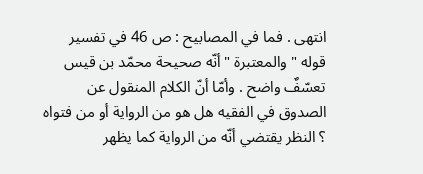انتهى . فما في المصابيح : ص 46 في تفسير قوله " والمعتبرة " أنّه صحيحة محمّد بن قيس تعسّفٌ واضح . وأمّا أنّ الكلام المنقول عن الصدوق في الفقيه هل هو من الرواية أو من فتواه ؟ النظر يقتضي أنّه من الرواية كما يظهر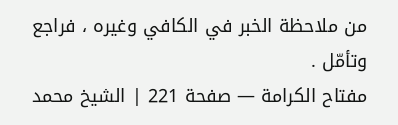من ملاحظة الخبر في الكافي وغيره ، فراجع وتأمّل .
مفتاح الكرامة — صفحة 221 | الشيخ محمد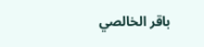باقر الخالصي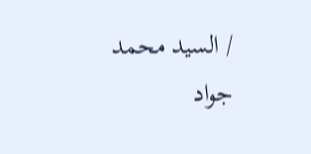/ السيد محمد جواد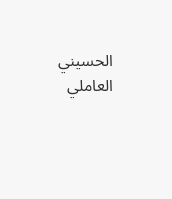الحسيني العاملي